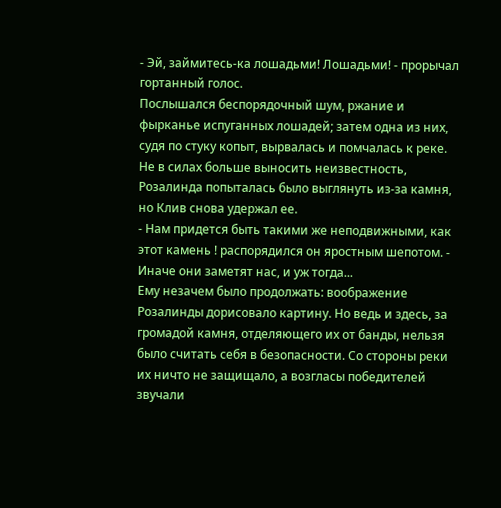- Эй, займитесь-ка лошадьми! Лошадьми! - прорычал гортанный голос.
Послышался беспорядочный шум, ржание и фырканье испуганных лошадей; затем одна из них, судя по стуку копыт, вырвалась и помчалась к реке. Не в силах больше выносить неизвестность, Розалинда попыталась было выглянуть из-за камня, но Клив снова удержал ее.
- Нам придется быть такими же неподвижными, как этот камень ! распорядился он яростным шепотом. - Иначе они заметят нас, и уж тогда...
Ему незачем было продолжать: воображение Розалинды дорисовало картину. Но ведь и здесь, за громадой камня, отделяющего их от банды, нельзя было считать себя в безопасности. Со стороны реки их ничто не защищало, а возгласы победителей звучали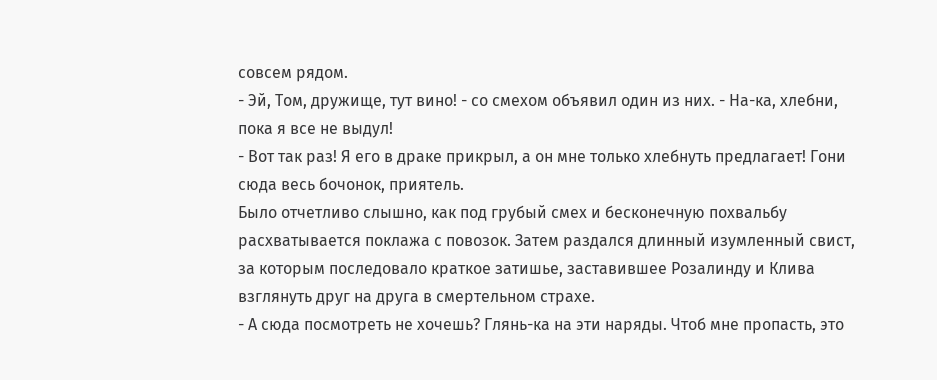совсем рядом.
- Эй, Том, дружище, тут вино! - со смехом объявил один из них. - На-ка, хлебни, пока я все не выдул!
- Вот так раз! Я его в драке прикрыл, а он мне только хлебнуть предлагает! Гони сюда весь бочонок, приятель.
Было отчетливо слышно, как под грубый смех и бесконечную похвальбу расхватывается поклажа с повозок. Затем раздался длинный изумленный свист, за которым последовало краткое затишье, заставившее Розалинду и Клива взглянуть друг на друга в смертельном страхе.
- А сюда посмотреть не хочешь? Глянь-ка на эти наряды. Чтоб мне пропасть, это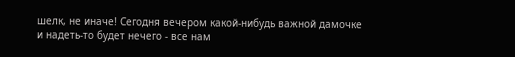шелк, не иначе! Сегодня вечером какой-нибудь важной дамочке и надеть-то будет нечего - все нам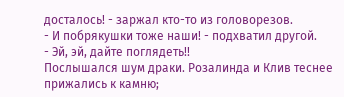досталось! - заржал кто-то из головорезов.
- И побрякушки тоже наши! - подхватил другой.
- Эй, эй, дайте поглядеть!!
Послышался шум драки. Розалинда и Клив теснее прижались к камню;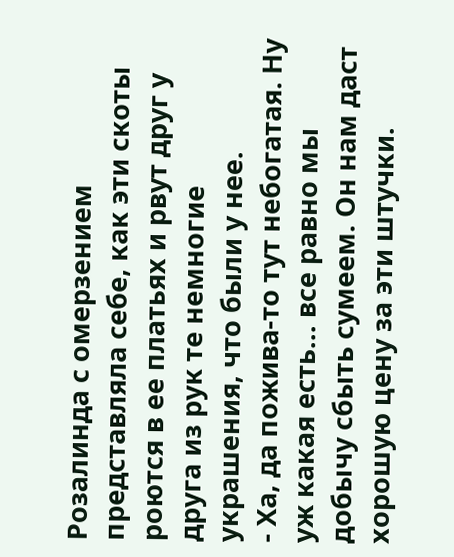Розалинда с омерзением представляла себе, как эти скоты роются в ее платьях и рвут друг у друга из рук те немногие украшения, что были у нее.
- Ха, да пожива-то тут небогатая. Ну уж какая есть... все равно мы добычу сбыть сумеем. Он нам даст хорошую цену за эти штучки.